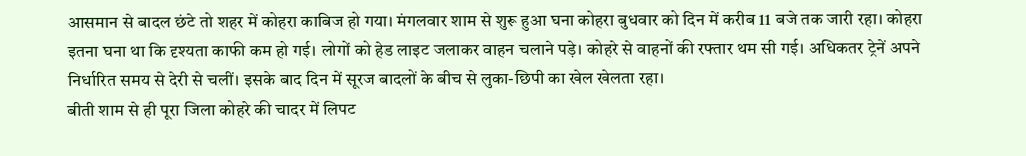आसमान से बादल छंटे तो शहर में कोहरा काबिज हो गया। मंगलवार शाम से शुरू हुआ घना कोहरा बुधवार को दिन में करीब 11 बजे तक जारी रहा। कोहरा इतना घना था कि दृश्यता काफी कम हो गई। लोगों को हेड लाइट जलाकर वाहन चलाने पड़े। कोहरे से वाहनों की रफ्तार थम सी गई। अधिकतर ट्रेनें अपने निर्धारित समय से देरी से चलीं। इसके बाद दिन में सूरज बादलों के बीच से लुका-छिपी का खेल खेलता रहा।
बीती शाम से ही पूरा जिला कोहरे की चादर में लिपट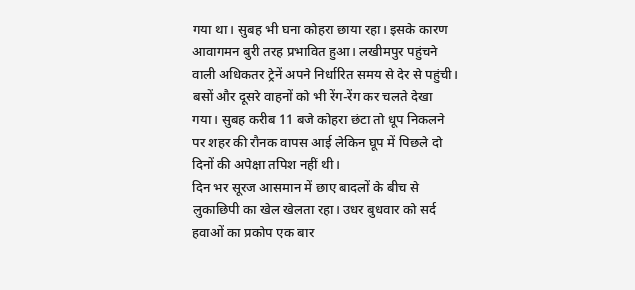गया था। सुबह भी घना कोहरा छाया रहा। इसके कारण आवागमन बुरी तरह प्रभावित हुआ। लखीमपुर पहुंचने वाली अधिकतर ट्रेनें अपने निर्धारित समय से देर से पहुंची। बसों और दूसरे वाहनों को भी रेंग-रेंग कर चलते देखा गया। सुबह करीब 11 बजे कोहरा छंटा तो धूप निकलने पर शहर की रौनक वापस आई लेकिन घूप में पिछले दो दिनों की अपेक्षा तपिश नहीं थी।
दिन भर सूरज आसमान में छाए बादलों के बीच से लुकाछिपी का खेल खेलता रहा। उधर बुधवार को सर्द हवाओं का प्रकोप एक बार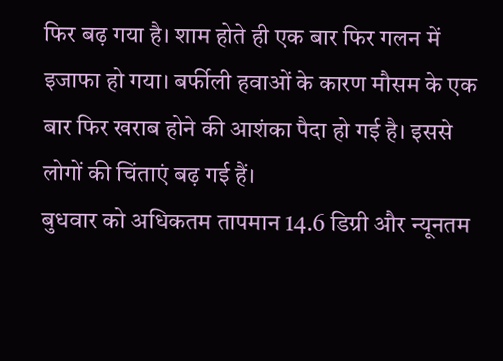फिर बढ़ गया है। शाम होते ही एक बार फिर गलन में इजाफा हो गया। बर्फीली हवाओं के कारण मौसम के एक बार फिर खराब होने की आशंका पैदा हो गई है। इससे लोगों की चिंताएं बढ़ गई हैं।
बुधवार को अधिकतम तापमान 14.6 डिग्री और न्यूनतम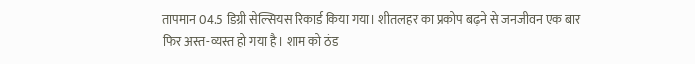तापमान 04.5 डिग्री सेल्सियस रिकार्ड किया गया। शीतलहर का प्रकोप बढ़ने से जनजीवन एक बार फिर अस्त-व्यस्त हो गया है। शाम को ठंड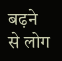बढ़ने से लोग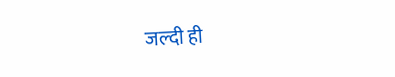जल्दी ही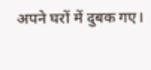अपने घरों में दुबक गए।